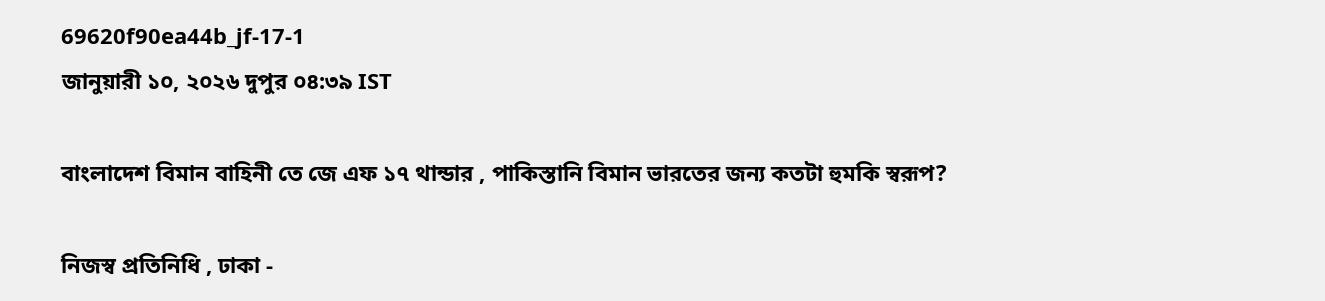69620f90ea44b_jf-17-1
জানুয়ারী ১০, ২০২৬ দুপুর ০৪:৩৯ IST

বাংলাদেশ বিমান বাহিনী তে জে এফ ১৭ থান্ডার , পাকিস্তানি বিমান ভারতের জন্য কতটা হুমকি স্বরূপ?

নিজস্ব প্রতিনিধি , ঢাকা -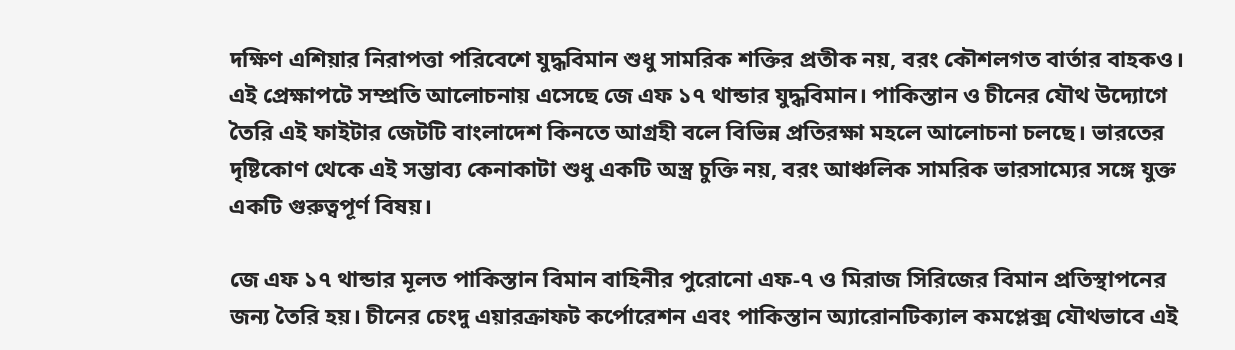দক্ষিণ এশিয়ার নিরাপত্তা পরিবেশে যুদ্ধবিমান শুধু সামরিক শক্তির প্রতীক নয়, বরং কৌশলগত বার্তার বাহকও। এই প্রেক্ষাপটে সম্প্রতি আলোচনায় এসেছে জে এফ ১৭ থান্ডার যুদ্ধবিমান। পাকিস্তান ও চীনের যৌথ উদ্যোগে তৈরি এই ফাইটার জেটটি বাংলাদেশ কিনতে আগ্রহী বলে বিভিন্ন প্রতিরক্ষা মহলে আলোচনা চলছে। ভারতের দৃষ্টিকোণ থেকে এই সম্ভাব্য কেনাকাটা শুধু একটি অস্ত্র চুক্তি নয়, বরং আঞ্চলিক সামরিক ভারসাম্যের সঙ্গে যুক্ত একটি গুরুত্বপূর্ণ বিষয়।

জে এফ ১৭ থান্ডার মূলত পাকিস্তান বিমান বাহিনীর পুরোনো এফ-৭ ও মিরাজ সিরিজের বিমান প্রতিস্থাপনের জন্য তৈরি হয়। চীনের চেংদু এয়ারক্রাফট কর্পোরেশন এবং পাকিস্তান অ্যারোনটিক্যাল কমপ্লেক্স যৌথভাবে এই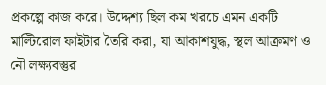প্রকল্পে কাজ করে। উদ্দেশ্য ছিল কম খরচে এমন একটি মাল্টিরোল ফাইটার তৈরি করা, যা আকাশযুদ্ধ, স্থল আক্রমণ ও নৌ লক্ষ্যবস্তুর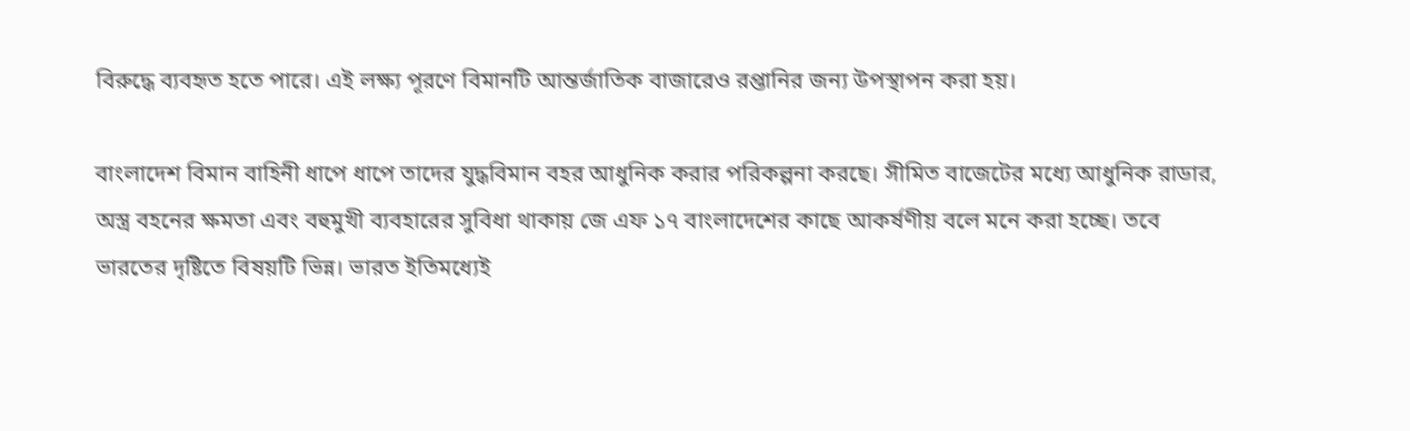বিরুদ্ধে ব্যবহৃত হতে পারে। এই লক্ষ্য পূরণে বিমানটি আন্তর্জাতিক বাজারেও রপ্তানির জন্য উপস্থাপন করা হয়।

বাংলাদেশ বিমান বাহিনী ধাপে ধাপে তাদের যুদ্ধবিমান বহর আধুনিক করার পরিকল্পনা করছে। সীমিত বাজেটের মধ্যে আধুনিক রাডার, অস্ত্র বহনের ক্ষমতা এবং বহুমুখী ব্যবহারের সুবিধা থাকায় জে এফ ১৭ বাংলাদেশের কাছে আকর্ষণীয় বলে মনে করা হচ্ছে। তবে ভারতের দৃষ্টিতে বিষয়টি ভিন্ন। ভারত ইতিমধ্যেই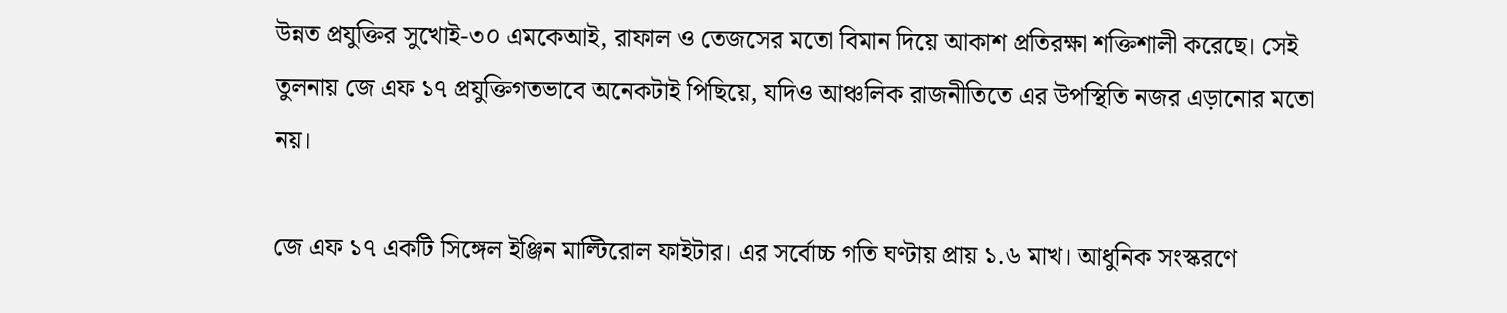উন্নত প্রযুক্তির সুখোই-৩০ এমকেআই, রাফাল ও তেজসের মতো বিমান দিয়ে আকাশ প্রতিরক্ষা শক্তিশালী করেছে। সেই তুলনায় জে এফ ১৭ প্রযুক্তিগতভাবে অনেকটাই পিছিয়ে, যদিও আঞ্চলিক রাজনীতিতে এর উপস্থিতি নজর এড়ানোর মতো নয়।

জে এফ ১৭ একটি সিঙ্গেল ইঞ্জিন মাল্টিরোল ফাইটার। এর সর্বোচ্চ গতি ঘণ্টায় প্রায় ১.৬ মাখ। আধুনিক সংস্করণে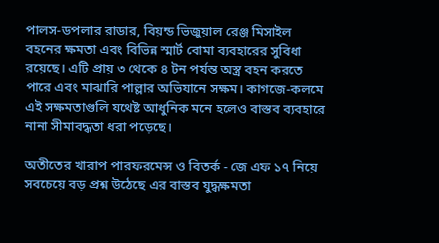পালস-ডপলার রাডার, বিয়ন্ড ভিজুয়াল রেঞ্জ মিসাইল বহনের ক্ষমতা এবং বিভিন্ন স্মার্ট বোমা ব্যবহারের সুবিধা রয়েছে। এটি প্রায় ৩ থেকে ৪ টন পর্যন্ত অস্ত্র বহন করতে পারে এবং মাঝারি পাল্লার অভিযানে সক্ষম। কাগজে-কলমে এই সক্ষমতাগুলি যথেষ্ট আধুনিক মনে হলেও বাস্তব ব্যবহারে নানা সীমাবদ্ধতা ধরা পড়েছে।

অতীতের খারাপ পারফরমেন্স ও বিতর্ক - জে এফ ১৭ নিয়ে সবচেয়ে বড় প্রশ্ন উঠেছে এর বাস্তব যুদ্ধক্ষমতা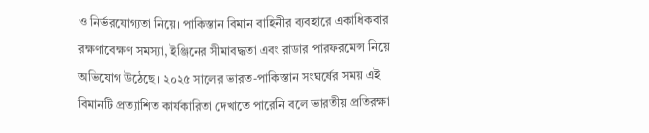ও নির্ভরযোগ্যতা নিয়ে। পাকিস্তান বিমান বাহিনীর ব্যবহারে একাধিকবার রক্ষণাবেক্ষণ সমস্যা, ইঞ্জিনের সীমাবদ্ধতা এবং রাডার পারফরমেন্স নিয়ে অভিযোগ উঠেছে। ২০২৫ সালের ভারত-পাকিস্তান সংঘর্ষের সময় এই বিমানটি প্রত্যাশিত কার্যকারিতা দেখাতে পারেনি বলে ভারতীয় প্রতিরক্ষা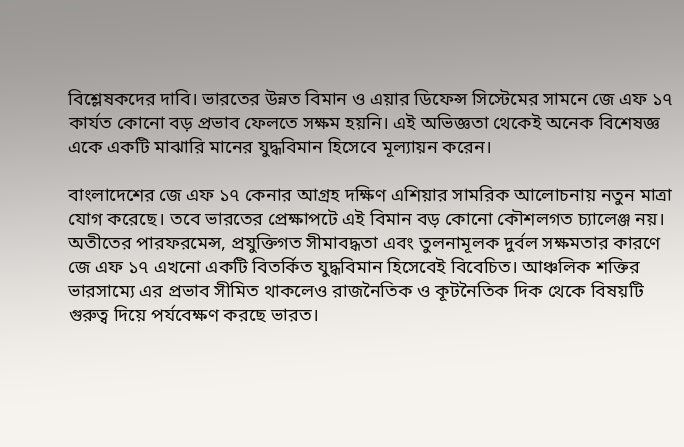বিশ্লেষকদের দাবি। ভারতের উন্নত বিমান ও এয়ার ডিফেন্স সিস্টেমের সামনে জে এফ ১৭ কার্যত কোনো বড় প্রভাব ফেলতে সক্ষম হয়নি। এই অভিজ্ঞতা থেকেই অনেক বিশেষজ্ঞ একে একটি মাঝারি মানের যুদ্ধবিমান হিসেবে মূল্যায়ন করেন।

বাংলাদেশের জে এফ ১৭ কেনার আগ্রহ দক্ষিণ এশিয়ার সামরিক আলোচনায় নতুন মাত্রা যোগ করেছে। তবে ভারতের প্রেক্ষাপটে এই বিমান বড় কোনো কৌশলগত চ্যালেঞ্জ নয়। অতীতের পারফরমেন্স, প্রযুক্তিগত সীমাবদ্ধতা এবং তুলনামূলক দুর্বল সক্ষমতার কারণে জে এফ ১৭ এখনো একটি বিতর্কিত যুদ্ধবিমান হিসেবেই বিবেচিত। আঞ্চলিক শক্তির ভারসাম্যে এর প্রভাব সীমিত থাকলেও রাজনৈতিক ও কূটনৈতিক দিক থেকে বিষয়টি গুরুত্ব দিয়ে পর্যবেক্ষণ করছে ভারত।